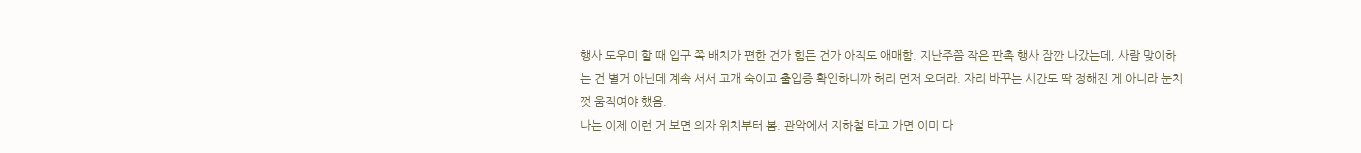행사 도우미 할 때 입구 쪽 배치가 편한 건가 힘든 건가 아직도 애매함. 지난주쯤 작은 판촉 행사 잠깐 나갔는데, 사람 맞이하는 건 별거 아닌데 계속 서서 고개 숙이고 출입증 확인하니까 허리 먼저 오더라. 자리 바꾸는 시간도 딱 정해진 게 아니라 눈치껏 움직여야 했음.
나는 이제 이런 거 보면 의자 위치부터 봄. 관악에서 지하철 타고 가면 이미 다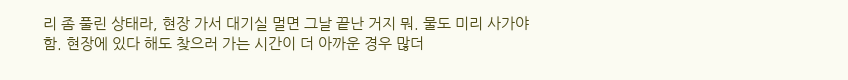리 좀 풀린 상태라, 현장 가서 대기실 멀면 그날 끝난 거지 뭐. 물도 미리 사가야 함. 현장에 있다 해도 찾으러 가는 시간이 더 아까운 경우 많더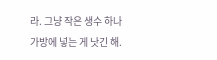라. 그냥 작은 생수 하나 가방에 넣는 게 낫긴 해.